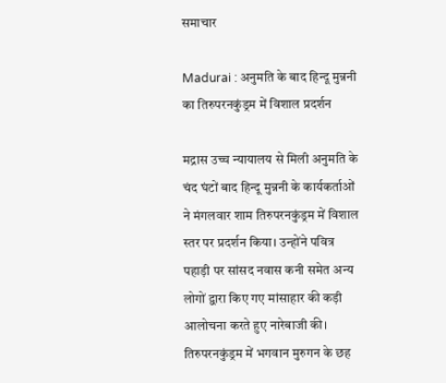समाचार

Madurai : अनुमति के बाद हिन्दू मुन्ननी का तिरुपरनकुंड्रम में विशाल प्रदर्शन

मद्रास उच्च न्यायालय से मिली अनुमति के चंद घंटों बाद हिन्दू मुन्ननी के कार्यकर्ताओं ने मंगलवार शाम तिरुपरनकुंड्रम में विशाल स्तर पर प्रदर्शन किया। उन्होंने पवित्र पहाड़ी पर सांसद नवास कनी समेत अन्य लोगों द्वारा किए गए मांसाहार की कड़ी आलोचना करते हुए नारेबाजी की। तिरुपरनकुंड्रम में भगवान मुरुगन के छह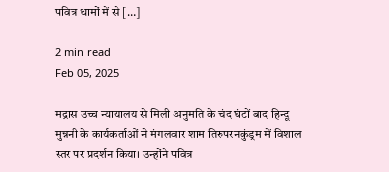पवित्र धामों में से […]

2 min read
Feb 05, 2025

मद्रास उच्च न्यायालय से मिली अनुमति के चंद घंटों बाद हिन्दू मुन्ननी के कार्यकर्ताओं ने मंगलवार शाम तिरुपरनकुंड्रम में विशाल स्तर पर प्रदर्शन किया। उन्होंने पवित्र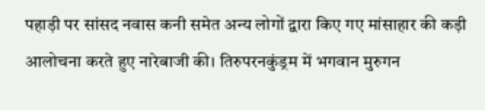पहाड़ी पर सांसद नवास कनी समेत अन्य लोगों द्वारा किए गए मांसाहार की कड़ी आलोचना करते हुए नारेबाजी की। तिरुपरनकुंड्रम में भगवान मुरुगन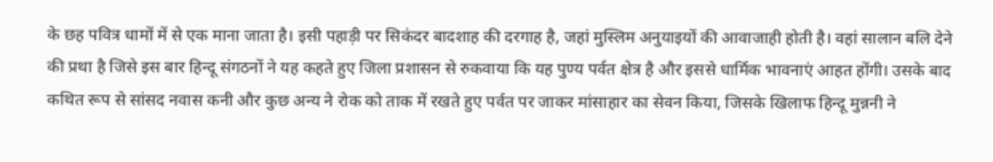के छह पवित्र धामों में से एक माना जाता है। इसी पहाड़ी पर सिकंदर बादशाह की दरगाह है, जहां मुस्लिम अनुयाइयों की आवाजाही होती है। वहां सालान बलि देने की प्रथा है जिसे इस बार हिन्दू संगठनों ने यह कहते हुए जिला प्रशासन से रुकवाया कि यह पुण्य पर्वत क्षेत्र है और इससे धार्मिक भावनाएं आहत होंगी। उसके बाद कथित रूप से सांसद नवास कनी और कुछ अन्य ने रोक को ताक में रखते हुए पर्वत पर जाकर मांसाहार का सेवन किया, जिसके खिलाफ हिन्दू मुन्ननी ने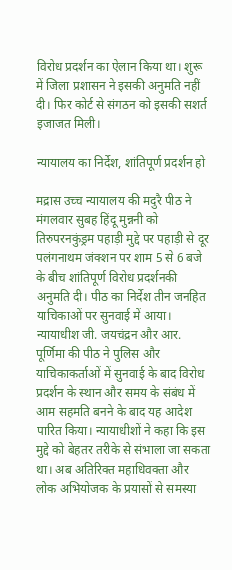विरोध प्रदर्शन का ऐलान किया था। शुरू में जिला प्रशासन ने इसकी अनुमति नहीं दी। फिर कोर्ट से संगठन को इसकी सशर्त इजाजत मिली।

न्यायालय का निर्देश, शांतिपूर्ण प्रदर्शन हो

मद्रास उच्च न्यायालय की मदुरै पीठ ने मंगलवार सुबह हिंदू मुन्ननी को तिरुपरनकुंड्रम पहाड़ी मुद्दे पर पहाड़ी से दूर पलंगनाथम जंक्शन पर शाम 5 से 6 बजे के बीच शांतिपूर्ण विरोध प्रदर्शनकी अनुमति दी। पीठ का निर्देश तीन जनहित याचिकाओं पर सुनवाई में आया। न्यायाधीश जी. जयचंद्रन और आर. पूर्णिमा की पीठ ने पुलिस और याचिकाकर्ताओं में सुनवाई के बाद विरोध प्रदर्शन के स्थान और समय के संबंध में आम सहमति बनने के बाद यह आदेश पारित किया। न्यायाधीशों ने कहा कि इस मुद्दे को बेहतर तरीके से संभाला जा सकता था। अब अतिरिक्त महाधिवक्ता और लोक अभियोजक के प्रयासों से समस्या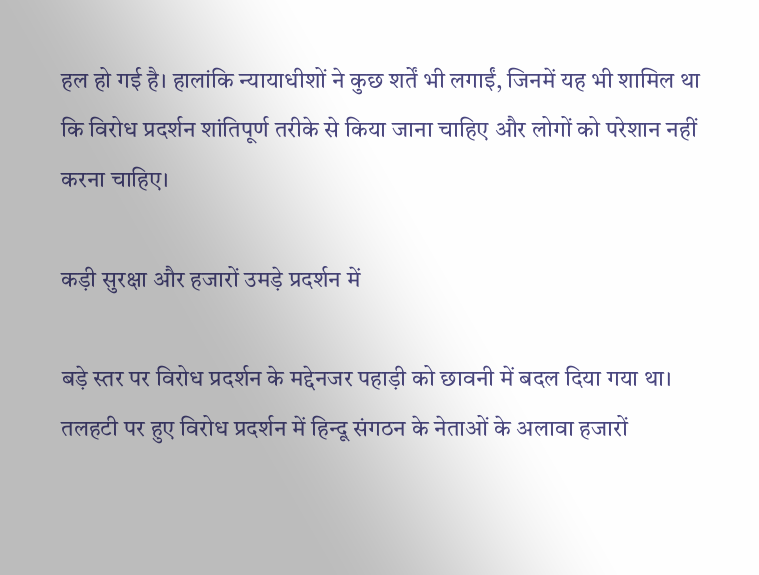हल हो गई है। हालांकि न्यायाधीशों ने कुछ शर्तें भी लगाईं, जिनमें यह भी शामिल था कि विरोध प्रदर्शन शांतिपूर्ण तरीके से किया जाना चाहिए और लोगों को परेशान नहीं करना चाहिए।

कड़ी सुरक्षा और हजारों उमड़े प्रदर्शन में

बड़े स्तर पर विरोध प्रदर्शन के मद्देनजर पहाड़ी को छावनी में बदल दिया गया था। तलहटी पर हुए विरोध प्रदर्शन में हिन्दू संगठन के नेताओं के अलावा हजारों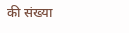की संख्या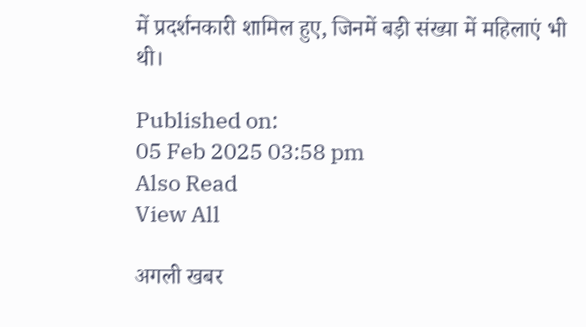में प्रदर्शनकारी शामिल हुए, जिनमें बड़ी संख्या में महिलाएं भी थी।

Published on:
05 Feb 2025 03:58 pm
Also Read
View All

अगली खबर